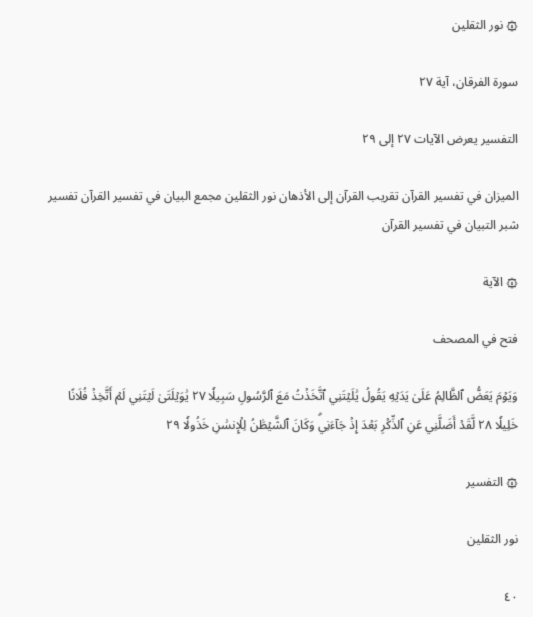۞ نور الثقلين

سورة الفرقان، آية ٢٧

التفسير يعرض الآيات ٢٧ إلى ٢٩

الميزان في تفسير القرآن تقريب القرآن إلى الأذهان نور الثقلين مجمع البيان في تفسير القرآن تفسير شبر التبيان في تفسير القرآن

۞ الآية

فتح في المصحف

وَيَوۡمَ يَعَضُّ ٱلظَّالِمُ عَلَىٰ يَدَيۡهِ يَقُولُ يَٰلَيۡتَنِي ٱتَّخَذۡتُ مَعَ ٱلرَّسُولِ سَبِيلٗا ٢٧ يَٰوَيۡلَتَىٰ لَيۡتَنِي لَمۡ أَتَّخِذۡ فُلَانًا خَلِيلٗا ٢٨ لَّقَدۡ أَضَلَّنِي عَنِ ٱلذِّكۡرِ بَعۡدَ إِذۡ جَآءَنِيۗ وَكَانَ ٱلشَّيۡطَٰنُ لِلۡإِنسَٰنِ خَذُولٗا ٢٩

۞ التفسير

نور الثقلين

٤٠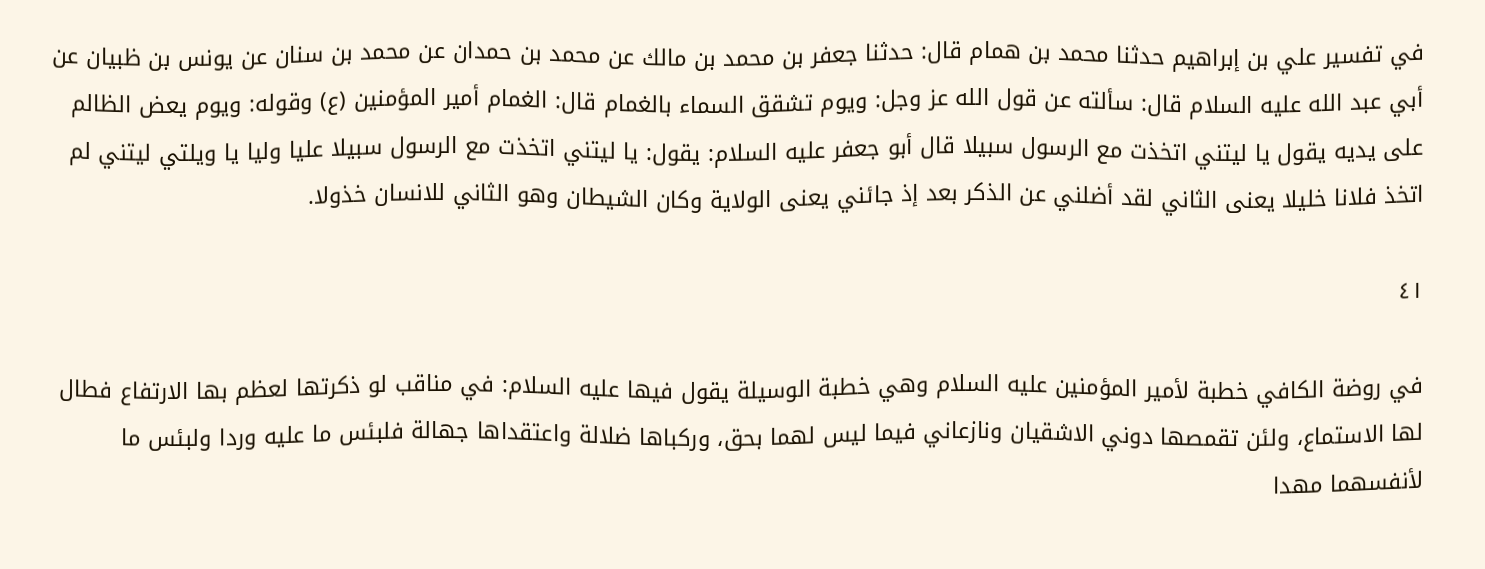في تفسير علي بن إبراهيم حدثنا محمد بن همام قال: حدثنا جعفر بن محمد بن مالك عن محمد بن حمدان عن محمد بن سنان عن يونس بن ظبيان عن أبي عبد الله عليه السلام قال: سألته عن قول الله عز وجل: ويوم تشقق السماء بالغمام قال: الغمام أمير المؤمنين (ع) وقوله: ويوم يعض الظالم على يديه يقول يا ليتني اتخذت مع الرسول سبيلا قال أبو جعفر عليه السلام: يقول: يا ليتني اتخذت مع الرسول سبيلا عليا وليا يا ويلتي ليتني لم اتخذ فلانا خليلا يعنى الثاني لقد أضلني عن الذكر بعد إذ جائني يعنى الولاية وكان الشيطان وهو الثاني للانسان خذولا.

٤١

في روضة الكافي خطبة لأمير المؤمنين عليه السلام وهي خطبة الوسيلة يقول فيها عليه السلام: في مناقب لو ذكرتها لعظم بها الارتفاع فطال لها الاستماع، ولئن تقمصها دوني الاشقيان ونازعاني فيما ليس لهما بحق، وركباها ضلالة واعتقداها جهالة فلبئس ما عليه وردا ولبئس ما لأنفسهما مهدا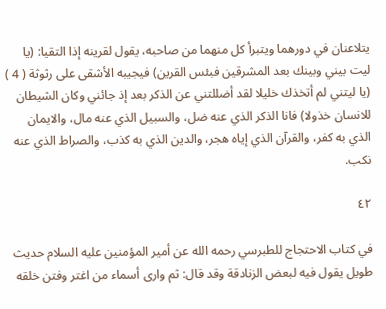يتلاعنان في دورهما ويتبرأ كل منهما من صاحبه، يقول لقرينه إذا التقيا: (يا ليت بيني وبينك بعد المشرقين فبئس القرين) فيجيبه الأشقى على رثوثة ( 4 ) (يا ليتني لم أتخذك خليلا لقد أضللتني عن الذكر بعد إذ جائني وكان الشيطان للانسان خذولا) فانا الذكر الذي عنه ضل، والسبيل الذي عنه مال، والايمان الذي به كفر، والقرآن الذي إياه هجر، والدين الذي به كذب، والصراط الذي عنه نكب.

٤٢

في كتاب الاحتجاج للطبرسي رحمه الله عن أمير المؤمنين عليه السلام حديث طويل يقول فيه لبعض الزنادقة وقد قال: ثم وارى أسماء من اغتر وفتن خلقه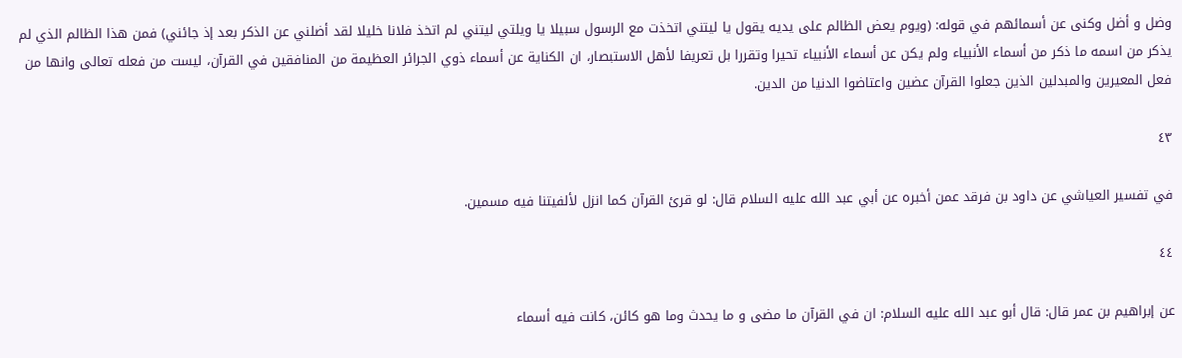وضل و أضل وكنى عن أسمائهم في قوله: (ويوم يعض الظالم على يديه يقول يا ليتني اتخذت مع الرسول سبيلا يا ويلتي ليتني لم اتخذ فلانا خليلا لقد أضلني عن الذكر بعد إذ جائني) فمن هذا الظالم الذي لم يذكر من اسمه ما ذكر من أسماء الأنبياء ولم يكن عن أسماء الأنبياء تحيرا وتقررا بل تعريفا لأهل الاستبصار، ان الكناية عن أسماء ذوي الجرائر العظيمة من المنافقين في القرآن، ليست من فعله تعالى وانها من فعل المعيرين والمبدلين الذين جعلوا القرآن عضين واعتاضوا الدنيا من الدين.

٤٣

في تفسير العياشي عن داود بن فرقد عمن أخبره عن أبي عبد الله عليه السلام قال: لو قرئ القرآن كما انزل لألفيتنا فيه مسمين.

٤٤

عن إبراهيم بن عمر قال: قال أبو عبد الله عليه السلام: ان في القرآن ما مضى و ما يحدث وما هو كائن، كانت فيه أسماء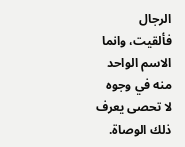الرجال فألقيت، وانما الاسم الواحد منه في وجوه لا تحصى يعرف ذلك الوصاة.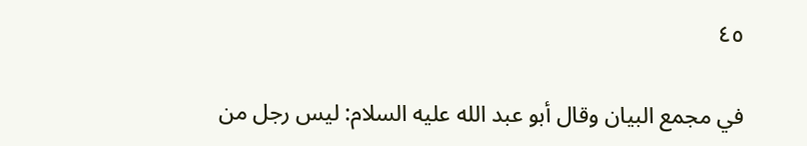٤٥

في مجمع البيان وقال أبو عبد الله عليه السلام: ليس رجل من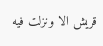قريش الا ونزلت فيه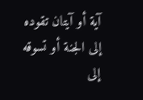آية أو آيتان تقوده إلى الجنة أو تسوقه إلى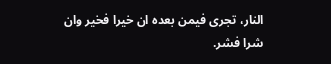النار، تجرى فيمن بعده ان خيرا فخير وان شرا فشر.